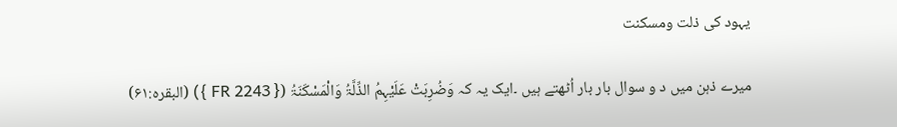یہود کی ذلت ومسکنت

میرے ذہن میں د و سوال بار بار اُٹھتے ہیں ۔ایک یہ کہ وَضُرِبَتْ عَلَيْہِمُ الذِّلَّۃُ وَالْمَسْكَنَۃُ ({ FR 2243 }) (البقرہ:۶۱)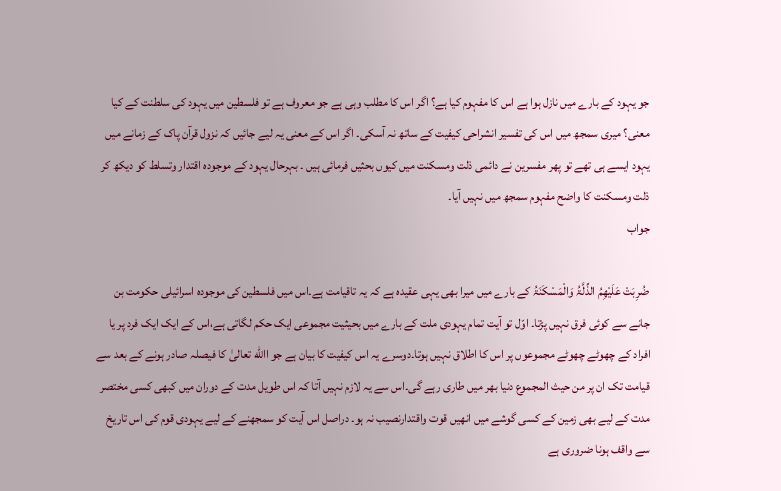جو یہود کے بارے میں نازل ہوا ہے اس کا مفہوم کیا ہے؟ اگر اس کا مطلب وہی ہے جو معروف ہے تو فلسطین میں یہود کی سلطنت کے کیا معنی؟ میری سمجھ میں اس کی تفسیر انشراحی کیفیت کے ساتھ نہ آسکی۔ اگر اس کے معنی یہ لیے جائیں کہ نزول قرآن پاک کے زمانے میں یہود ایسے ہی تھے تو پھر مفسرین نے دائمی ذلت ومسکنت میں کیوں بحثیں فرمائی ہیں ۔ بہرحال یہود کے موجودہ اقتدار وتسلط کو دیکھ کر ذلت ومسکنت کا واضح مفہوم سمجھ میں نہیں آیا۔
جواب

ضُرِبَتْ عَلَیْھِمُ الذِّلَّۃُ وَالْمَسْکَنَۃُ کے بارے میں میرا بھی یہی عقیدہ ہے کہ یہ تاقیامت ہے۔اس میں فلسطین کی موجودہ اسرائیلی حکومت بن جانے سے کوئی فرق نہیں پڑتا۔ اوّل تو آیت تمام یہودی ملت کے بارے میں بحیثیت مجموعی ایک حکم لگاتی ہے،اس کے ایک ایک فرد پر یا افراد کے چھوٹے چھوٹے مجموعوں پر اس کا اطلاق نہیں ہوتا۔دوسرے یہ اس کیفیت کا بیان ہے جو االله تعالیٰ کا فیصلہ صادر ہونے کے بعد سے قیامت تک ان پر من حیث المجموع دنیا بھر میں طاری رہے گی۔اس سے یہ لازم نہیں آتا کہ اس طویل مدت کے دوران میں کبھی کسی مختصر مدت کے لیے بھی زمین کے کسی گوشے میں انھیں قوت واقتدارنصیب نہ ہو۔ دراصل اس آیت کو سمجھنے کے لیے یہودی قوم کی اس تاریخ سے واقف ہونا ضروری ہے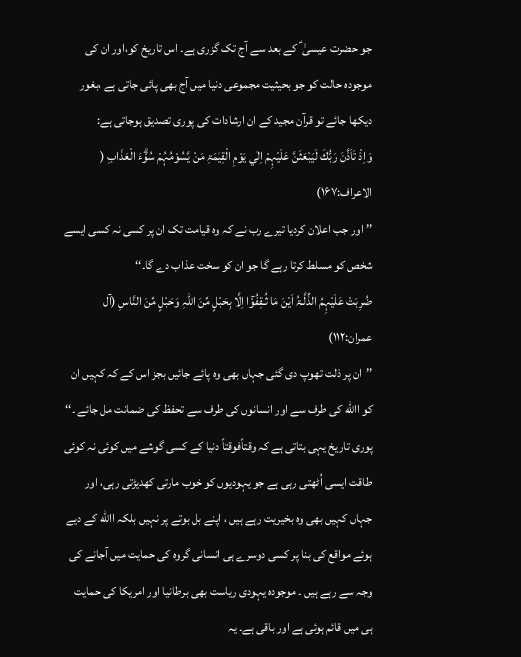جو حضرت عیسیٰ ؑ کے بعد سے آج تک گزری ہے۔ اس تاریخ کو،اور ان کی موجودہ حالت کو جو بحیثیت مجموعی دنیا میں آج بھی پائی جاتی ہے ،بغور دیکھا جائے تو قرآن مجید کے ان ارشادات کی پوری تصدیق ہوجاتی ہے:
وَاِذْ تَاَذَّنَ رَبُّكَ لَيَبْعَثَنَّ عَلَيْہِمْ اِلٰي يَوْمِ الْقِيٰمَۃِ مَنْ يَّسُوْمُہُمْ سُوْۗءَ الْعَذَابِ ( الاعراف:۱۶۷)
’’ اور جب اعلان کردیا تیرے رب نے کہ وہ قیامت تک ان پر کسی نہ کسی ایسے شخص کو مسلط کرتا رہے گا جو ان کو سخت عذاب دے گا۔‘‘
ضُرِبَتْ عَلَيْہِمُ الذِّلَّـۃُ اَيْنَ مَا ثُـقِفُوْٓا اِلَّا بِحَبْلٍ مِّنَ اللہِ وَحَبْلٍ مِّنَ النَّاسِ (آل عمران:۱۱۲)
’’ان پر ذلت تھوپ دی گئی جہاں بھی وہ پائے جائیں بجز اس کے کہ کہیں ان کو االله کی طرف سے اور انسانوں کی طرف سے تحفظ کی ضمانت مل جائے ۔‘‘
پوری تاریخ یہی بتاتی ہے کہ وقتاًفوقتاً دنیا کے کسی گوشے میں کوئی نہ کوئی طاقت ایسی اُٹھتی رہی ہے جو یہودیوں کو خوب مارتی کھدیڑتی رہی، اور جہاں کہیں بھی وہ بخیریت رہے ہیں ، اپنے بل بوتے پر نہیں بلکہ االله کے دیے ہوئے مواقع کی بنا پر کسی دوسرے ہی انسانی گروہ کی حمایت میں آجانے کی وجہ سے رہے ہیں ۔ موجودہ یہودی ریاست بھی برطانیا اور امریکا کی حمایت ہی میں قائم ہوئی ہے اور باقی ہے۔ یہ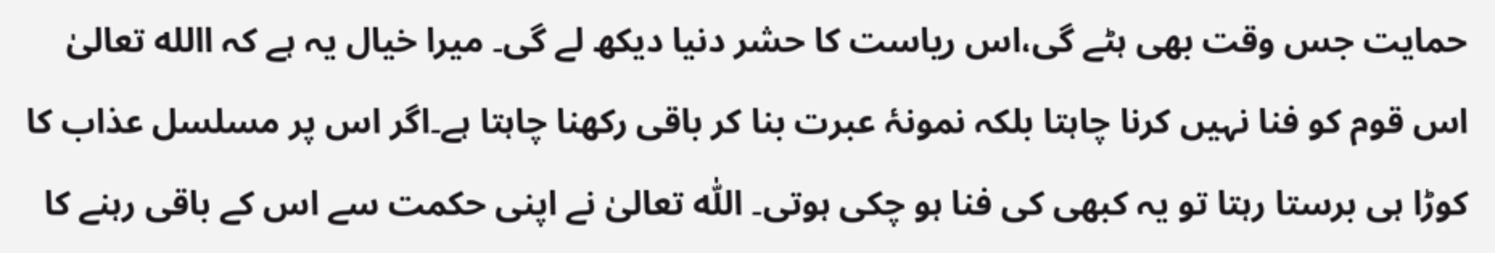حمایت جس وقت بھی ہٹے گی،اس ریاست کا حشر دنیا دیکھ لے گی۔ میرا خیال یہ ہے کہ االله تعالیٰ اس قوم کو فنا نہیں کرنا چاہتا بلکہ نمونۂ عبرت بنا کر باقی رکھنا چاہتا ہے۔اگر اس پر مسلسل عذاب کا کوڑا ہی برستا رہتا تو یہ کبھی کی فنا ہو چکی ہوتی۔ اللّٰہ تعالیٰ نے اپنی حکمت سے اس کے باقی رہنے کا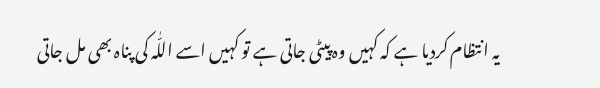یہ انتظام کردیا ہے کہ کہیں وہ پیٹی جاتی ہے تو کہیں اسے اللّٰہ کی پناہ بھی مل جاتی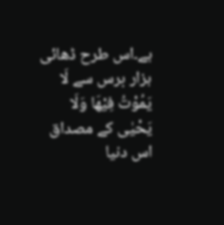ہے۔اس طرح ڈھائی ہزار برس سے لَا یَمُوْتُ فِیْھَا وَلَا یَحْیٰی کے مصداق اس دنیا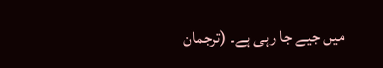میں جیے جا رہی ہے۔ (ترجمان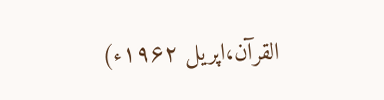القرآن،اپریل ۱۹۶۲ء)